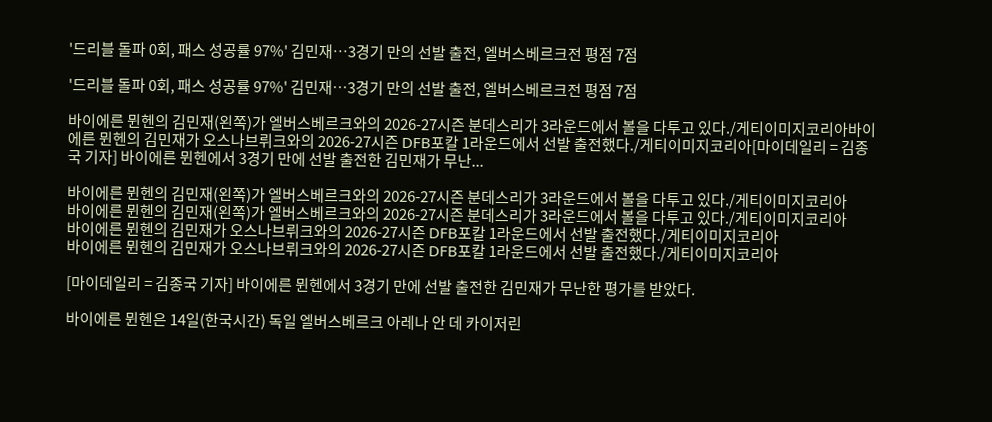'드리블 돌파 0회, 패스 성공률 97%' 김민재…3경기 만의 선발 출전, 엘버스베르크전 평점 7점

'드리블 돌파 0회, 패스 성공률 97%' 김민재…3경기 만의 선발 출전, 엘버스베르크전 평점 7점

바이에른 뮌헨의 김민재(왼쪽)가 엘버스베르크와의 2026-27시즌 분데스리가 3라운드에서 볼을 다투고 있다./게티이미지코리아바이에른 뮌헨의 김민재가 오스나브뤼크와의 2026-27시즌 DFB포칼 1라운드에서 선발 출전했다./게티이미지코리아[마이데일리 = 김종국 기자] 바이에른 뮌헨에서 3경기 만에 선발 출전한 김민재가 무난...

바이에른 뮌헨의 김민재(왼쪽)가 엘버스베르크와의 2026-27시즌 분데스리가 3라운드에서 볼을 다투고 있다./게티이미지코리아
바이에른 뮌헨의 김민재(왼쪽)가 엘버스베르크와의 2026-27시즌 분데스리가 3라운드에서 볼을 다투고 있다./게티이미지코리아
바이에른 뮌헨의 김민재가 오스나브뤼크와의 2026-27시즌 DFB포칼 1라운드에서 선발 출전했다./게티이미지코리아
바이에른 뮌헨의 김민재가 오스나브뤼크와의 2026-27시즌 DFB포칼 1라운드에서 선발 출전했다./게티이미지코리아

[마이데일리 = 김종국 기자] 바이에른 뮌헨에서 3경기 만에 선발 출전한 김민재가 무난한 평가를 받았다.

바이에른 뮌헨은 14일(한국시간) 독일 엘버스베르크 아레나 안 데 카이저린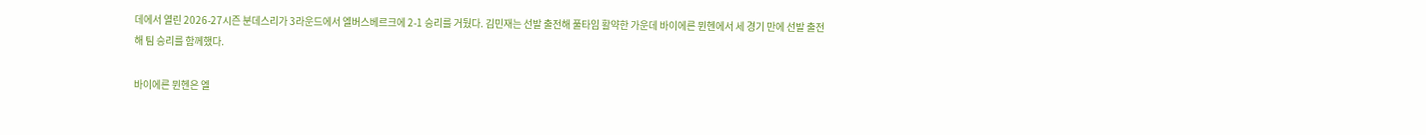데에서 열린 2026-27시즌 분데스리가 3라운드에서 엘버스베르크에 2-1 승리를 거뒀다. 김민재는 선발 출전해 풀타임 활약한 가운데 바이에른 뮌헨에서 세 경기 만에 선발 출전해 팀 승리를 함께했다.

바이에른 뮌헨은 엘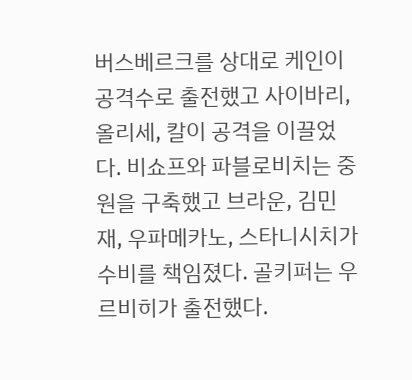버스베르크를 상대로 케인이 공격수로 출전했고 사이바리, 올리세, 칼이 공격을 이끌었다. 비쇼프와 파블로비치는 중원을 구축했고 브라운, 김민재, 우파메카노, 스타니시치가 수비를 책임졌다. 골키퍼는 우르비히가 출전했다.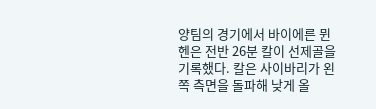양팀의 경기에서 바이에른 뮌헨은 전반 26분 칼이 선제골을 기록했다. 칼은 사이바리가 왼쪽 측면을 돌파해 낮게 올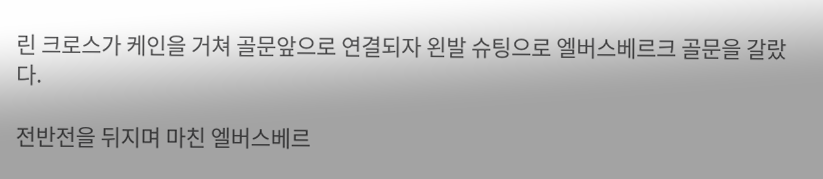린 크로스가 케인을 거쳐 골문앞으로 연결되자 왼발 슈팅으로 엘버스베르크 골문을 갈랐다.

전반전을 뒤지며 마친 엘버스베르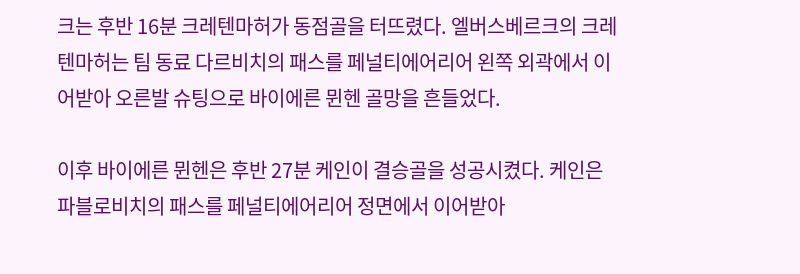크는 후반 16분 크레텐마허가 동점골을 터뜨렸다. 엘버스베르크의 크레텐마허는 팀 동료 다르비치의 패스를 페널티에어리어 왼쪽 외곽에서 이어받아 오른발 슈팅으로 바이에른 뮌헨 골망을 흔들었다.

이후 바이에른 뮌헨은 후반 27분 케인이 결승골을 성공시켰다. 케인은 파블로비치의 패스를 페널티에어리어 정면에서 이어받아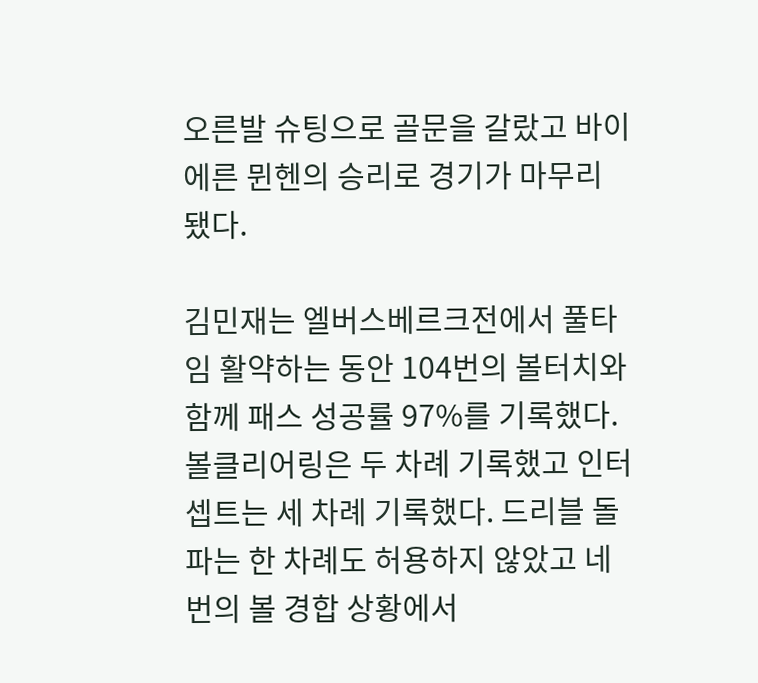오른발 슈팅으로 골문을 갈랐고 바이에른 뮌헨의 승리로 경기가 마무리 됐다.

김민재는 엘버스베르크전에서 풀타임 활약하는 동안 104번의 볼터치와 함께 패스 성공률 97%를 기록했다. 볼클리어링은 두 차례 기록했고 인터셉트는 세 차례 기록했다. 드리블 돌파는 한 차례도 허용하지 않았고 네 번의 볼 경합 상황에서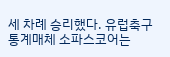세 차례 승리했다. 유럽축구 통계매체 소파스코어는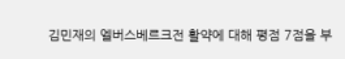김민재의 엘버스베르크전 활약에 대해 평점 7점을 부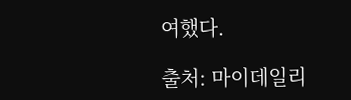여했다.

출처: 마이데일리